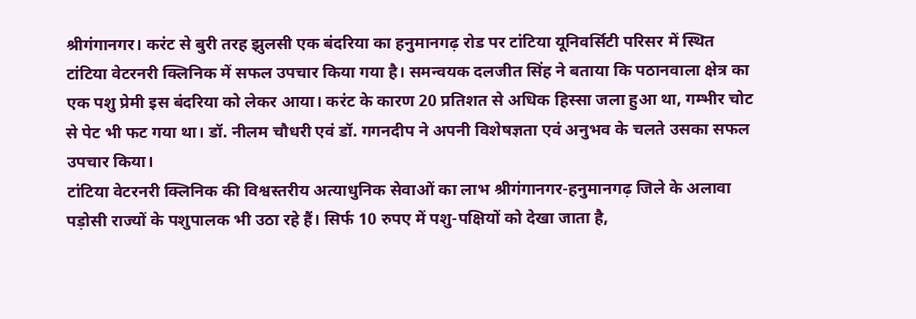श्रीगंगानगर। करंट से बुरी तरह झुलसी एक बंदरिया का हनुमानगढ़ रोड पर टांटिया यूनिवर्सिटी परिसर में स्थित टांटिया वेटरनरी क्लिनिक में सफल उपचार किया गया है। समन्वयक दलजीत सिंह ने बताया कि पठानवाला क्षेत्र का एक पशु प्रेमी इस बंदरिया को लेकर आया। करंट के कारण 20 प्रतिशत से अधिक हिस्सा जला हुआ था, गम्भीर चोट से पेट भी फट गया था। डॉ. नीलम चौधरी एवं डॉ. गगनदीप ने अपनी विशेषज्ञता एवं अनुभव के चलते उसका सफल उपचार किया।
टांटिया वेटरनरी क्लिनिक की विश्वस्तरीय अत्याधुनिक सेवाओं का लाभ श्रीगंगानगर-हनुमानगढ़ जिले के अलावा पड़ोसी राज्यों के पशुपालक भी उठा रहे हैं। सिर्फ 10 रुपए में पशु-पक्षियों को देखा जाता है,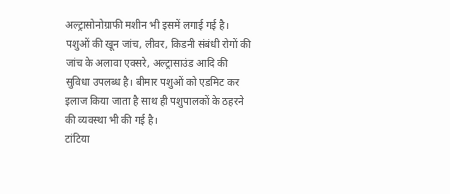अल्ट्रासोनोग्राफी मशीन भी इसमें लगाई गई है। पशुओं की खून जांच, लीवर, किडनी संबंधी रोगों की जांच के अलावा एक्सरे, अल्ट्रासाउंड आदि की सुविधा उपलब्ध है। बीमार पशुओं को एडमिट कर इलाज किया जाता है साथ ही पशुपालकों के ठहरने की व्यवस्था भी की गई है।
टांटिया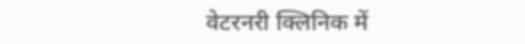वेटरनरी क्लिनिक में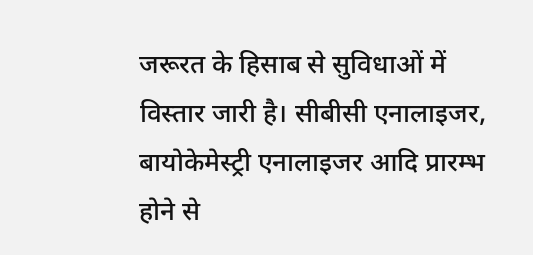जरूरत के हिसाब से सुविधाओं में विस्तार जारी है। सीबीसी एनालाइजर, बायोकेमेस्ट्री एनालाइजर आदि प्रारम्भ होने से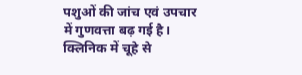पशुओं की जांच एवं उपचार में गुणवत्ता बढ़ गई है। क्लिनिक में चूहे से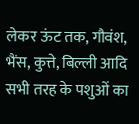लेकर ऊंट तक, गौवंश, भैंस, कुत्ते, बिल्ली आदि सभी तरह के पशुओं का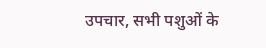उपचार, सभी पशुओं के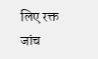लिए रक्त जांच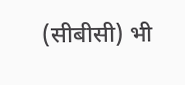(सीबीसी) भी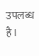उपलब्ध है।